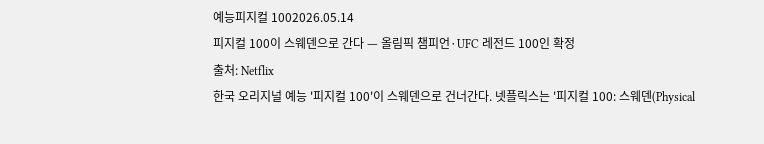예능피지컬 1002026.05.14
피지컬 100이 스웨덴으로 간다 — 올림픽 챔피언·UFC 레전드 100인 확정
출처: Netflix
한국 오리지널 예능 '피지컬 100'이 스웨덴으로 건너간다. 넷플릭스는 '피지컬 100: 스웨덴(Physical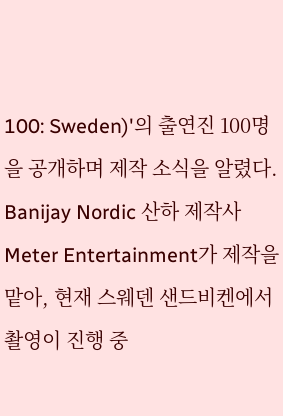100: Sweden)'의 출연진 100명을 공개하며 제작 소식을 알렸다. Banijay Nordic 산하 제작사 Meter Entertainment가 제작을 맡아, 현재 스웨덴 샌드비켄에서 촬영이 진행 중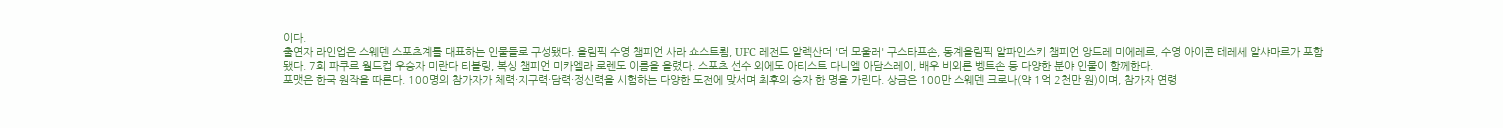이다.
출연자 라인업은 스웨덴 스포츠계를 대표하는 인물들로 구성됐다. 올림픽 수영 챔피언 사라 쇼스트룀, UFC 레전드 알렉산더 '더 모울러' 구스타프손, 동계올림픽 알파인스키 챔피언 앙드레 미에레르, 수영 아이콘 테레세 알샤마르가 포함됐다. 7회 파쿠르 월드컵 우승자 미란다 티블링, 복싱 챔피언 미카엘라 로렌도 이름을 올렸다. 스포츠 선수 외에도 아티스트 다니엘 아담스레이, 배우 비외른 벵트손 등 다양한 분야 인물이 함께한다.
포맷은 한국 원작을 따른다. 100명의 참가자가 체력·지구력·담력·정신력을 시험하는 다양한 도전에 맞서며 최후의 승자 한 명을 가린다. 상금은 100만 스웨덴 크로나(약 1억 2천만 원)이며, 참가자 연령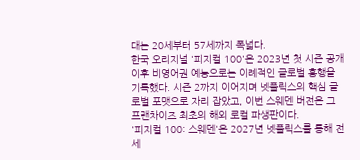대는 20세부터 57세까지 폭넓다.
한국 오리지널 '피지컬 100'은 2023년 첫 시즌 공개 이후 비영어권 예능으로는 이례적인 글로벌 흥행을 기록했다. 시즌 2까지 이어지며 넷플릭스의 핵심 글로벌 포맷으로 자리 잡았고, 이번 스웨덴 버전은 그 프랜차이즈 최초의 해외 로컬 파생판이다.
'피지컬 100: 스웨덴'은 2027년 넷플릭스를 통해 전 세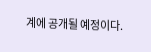계에 공개될 예정이다.